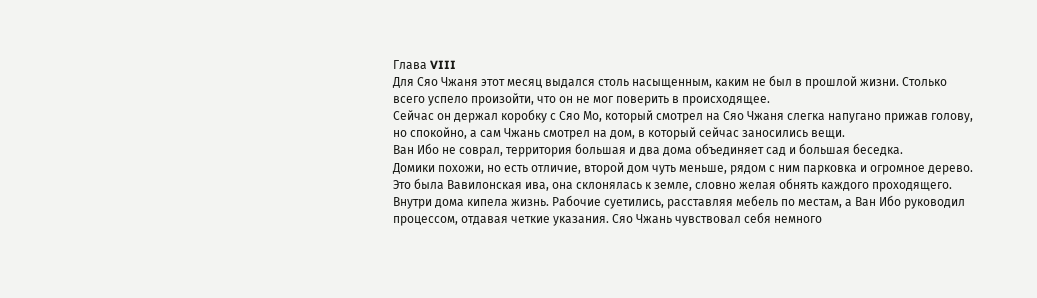Глава VIII
Для Сяо Чжаня этот месяц выдался столь насыщенным, каким не был в прошлой жизни. Столько всего успело произойти, что он не мог поверить в происходящее.
Сейчас он держал коробку с Сяо Мо, который смотрел на Сяо Чжаня слегка напугано прижав голову, но спокойно, а сам Чжань смотрел на дом, в который сейчас заносились вещи.
Ван Ибо не соврал, территория большая и два дома объединяет сад и большая беседка.
Домики похожи, но есть отличие, второй дом чуть меньше, рядом с ним парковка и огромное дерево. Это была Вавилонская ива, она склонялась к земле, словно желая обнять каждого проходящего.
Внутри дома кипела жизнь. Рабочие суетились, расставляя мебель по местам, а Ван Ибо руководил процессом, отдавая четкие указания. Сяо Чжань чувствовал себя немного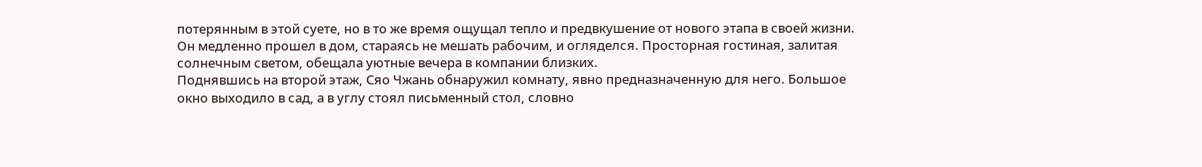потерянным в этой суете, но в то же время ощущал тепло и предвкушение от нового этапа в своей жизни. Он медленно прошел в дом, стараясь не мешать рабочим, и огляделся. Просторная гостиная, залитая солнечным светом, обещала уютные вечера в компании близких.
Поднявшись на второй этаж, Сяо Чжань обнаружил комнату, явно предназначенную для него. Большое окно выходило в сад, а в углу стоял письменный стол, словно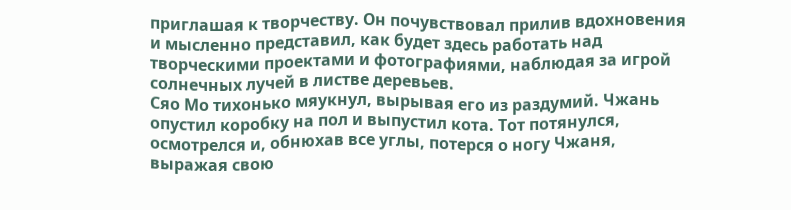приглашая к творчеству. Он почувствовал прилив вдохновения и мысленно представил, как будет здесь работать над творческими проектами и фотографиями, наблюдая за игрой солнечных лучей в листве деревьев.
Сяо Мо тихонько мяукнул, вырывая его из раздумий. Чжань опустил коробку на пол и выпустил кота. Тот потянулся, осмотрелся и, обнюхав все углы, потерся о ногу Чжаня, выражая свою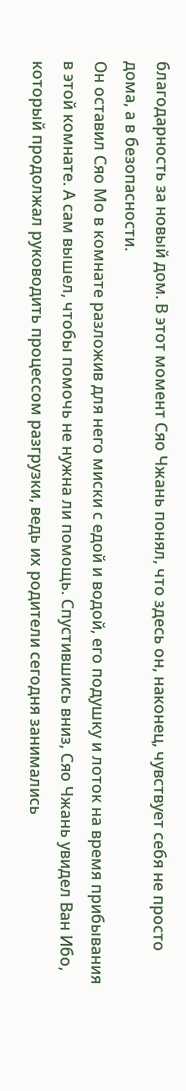благодарность за новый дом. В этот момент Сяо Чжань понял, что здесь он, наконец, чувствует себя не просто дома, а в безопасности.
Он оставил Сяо Мо в комнате разложив для него миски с едой и водой, его подушку и лоток на время прибывания в этой комнате. А сам вышел, чтобы помочь не нужна ли помощь. Спустившись вниз, Сяо Чжань увидел Ван Ибо, который продолжал руководить процессом разгрузки, ведь их родители сегодня занимались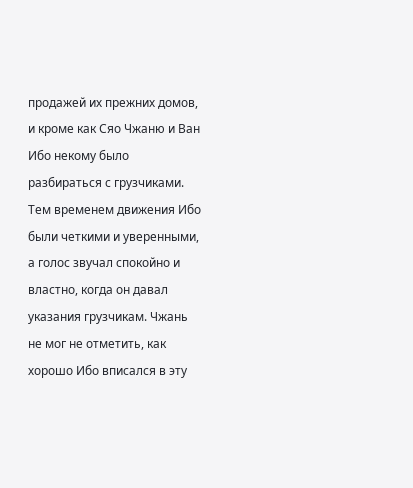продажей их прежних домов, и кроме как Сяо Чжаню и Ван Ибо некому было разбираться с грузчиками.
Тем временем движения Ибо были четкими и уверенными, а голос звучал спокойно и властно, когда он давал указания грузчикам. Чжань не мог не отметить, как хорошо Ибо вписался в эту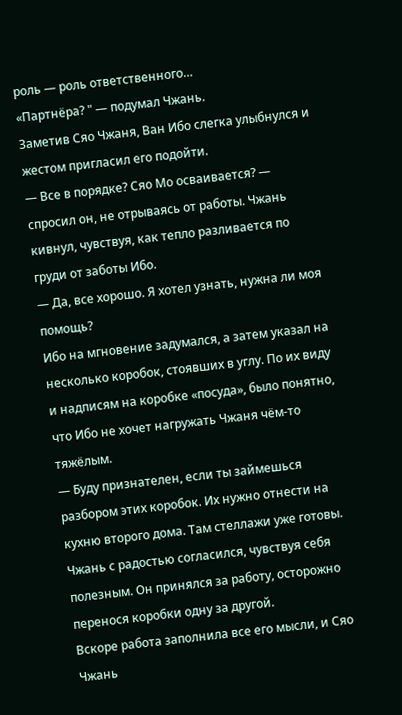роль — роль ответственного…
«Партнёра? " — подумал Чжань.
Заметив Сяо Чжаня, Ван Ибо слегка улыбнулся и жестом пригласил его подойти.
— Все в порядке? Сяо Мо осваивается? — спросил он, не отрываясь от работы. Чжань кивнул, чувствуя, как тепло разливается по груди от заботы Ибо.
— Да, все хорошо. Я хотел узнать, нужна ли моя помощь?
Ибо на мгновение задумался, а затем указал на несколько коробок, стоявших в углу. По их виду и надписям на коробке «посуда», было понятно, что Ибо не хочет нагружать Чжаня чём-то тяжёлым.
— Буду признателен, если ты займешься разбором этих коробок. Их нужно отнести на кухню второго дома. Там стеллажи уже готовы.
Чжань с радостью согласился, чувствуя себя полезным. Он принялся за работу, осторожно перенося коробки одну за другой.
Вскоре работа заполнила все его мысли, и Сяо Чжань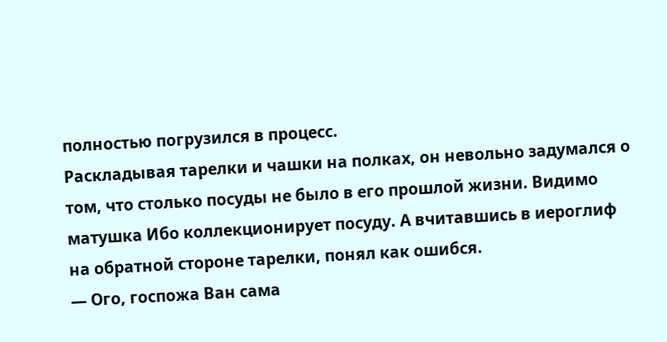полностью погрузился в процесс.
Раскладывая тарелки и чашки на полках, он невольно задумался о том, что столько посуды не было в его прошлой жизни. Видимо матушка Ибо коллекционирует посуду. А вчитавшись в иероглиф на обратной стороне тарелки, понял как ошибся.
— Ого, госпожа Ван сама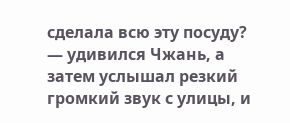сделала всю эту посуду? — удивился Чжань, а затем услышал резкий громкий звук с улицы, и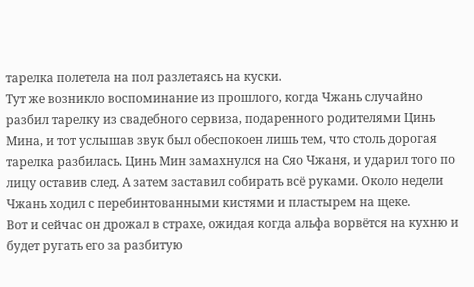тарелка полетела на пол разлетаясь на куски.
Тут же возникло воспоминание из прошлого, когда Чжань случайно разбил тарелку из свадебного сервиза, подаренного родителями Цинь Мина, и тот услышав звук был обеспокоен лишь тем, что столь дорогая тарелка разбилась. Цинь Мин замахнулся на Сяо Чжаня, и ударил того по лицу оставив след. А затем заставил собирать всё руками. Около недели Чжань ходил с перебинтованными кистями и пластырем на щеке.
Вот и сейчас он дрожал в страхе, ожидая когда альфа ворвётся на кухню и будет ругать его за разбитую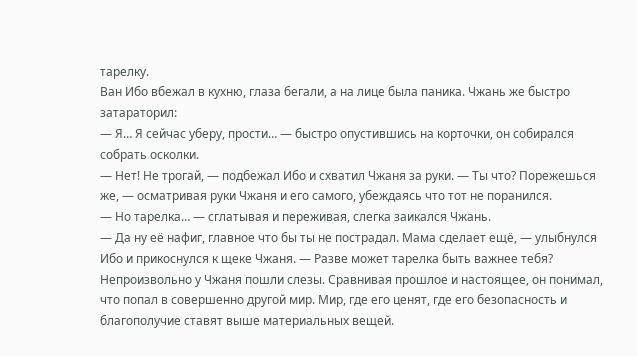тарелку.
Ван Ибо вбежал в кухню, глаза бегали, а на лице была паника. Чжань же быстро затараторил:
— Я… Я сейчас уберу, прости… — быстро опустившись на корточки, он собирался собрать осколки.
— Нет! Не трогай, — подбежал Ибо и схватил Чжаня за руки. — Ты что? Порежешься же, — осматривая руки Чжаня и его самого, убеждаясь что тот не поранился.
— Но тарелка… — сглатывая и переживая, слегка заикался Чжань.
— Да ну её нафиг, главное что бы ты не пострадал. Мама сделает ещё, — улыбнулся Ибо и прикоснулся к щеке Чжаня. — Разве может тарелка быть важнее тебя?
Непроизвольно у Чжаня пошли слезы. Сравнивая прошлое и настоящее, он понимал, что попал в совершенно другой мир. Мир, где его ценят, где его безопасность и благополучие ставят выше материальных вещей.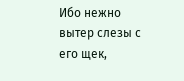Ибо нежно вытер слезы с его щек,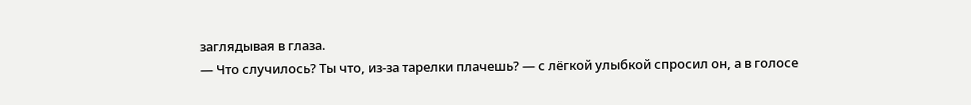заглядывая в глаза.
— Что случилось? Ты что, из-за тарелки плачешь? — с лёгкой улыбкой спросил он, а в голосе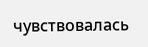чувствовалась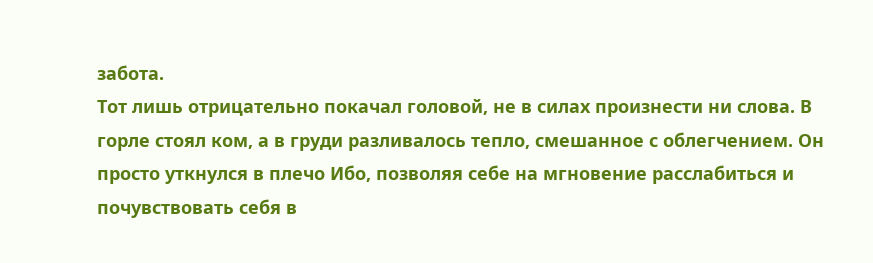забота.
Тот лишь отрицательно покачал головой, не в силах произнести ни слова. В горле стоял ком, а в груди разливалось тепло, смешанное с облегчением. Он просто уткнулся в плечо Ибо, позволяя себе на мгновение расслабиться и почувствовать себя в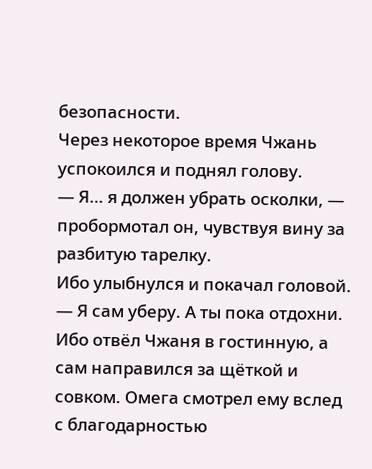безопасности.
Через некоторое время Чжань успокоился и поднял голову.
— Я… я должен убрать осколки, — пробормотал он, чувствуя вину за разбитую тарелку.
Ибо улыбнулся и покачал головой.
— Я сам уберу. А ты пока отдохни.
Ибо отвёл Чжаня в гостинную, а сам направился за щёткой и совком. Омега смотрел ему вслед с благодарностью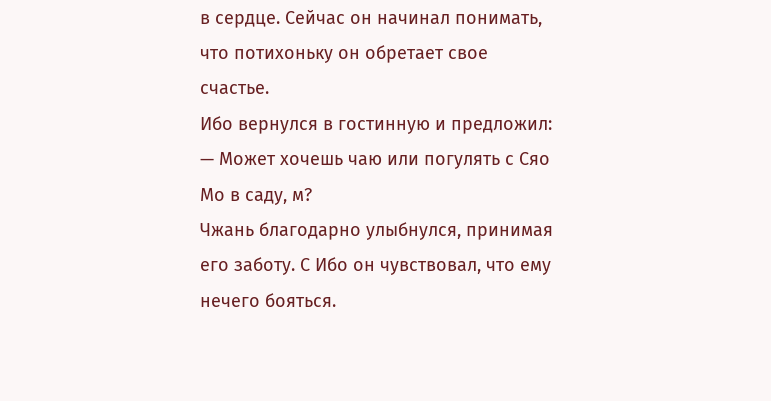в сердце. Сейчас он начинал понимать, что потихоньку он обретает свое счастье.
Ибо вернулся в гостинную и предложил:
— Может хочешь чаю или погулять с Сяо Мо в саду, м?
Чжань благодарно улыбнулся, принимая его заботу. С Ибо он чувствовал, что ему нечего бояться.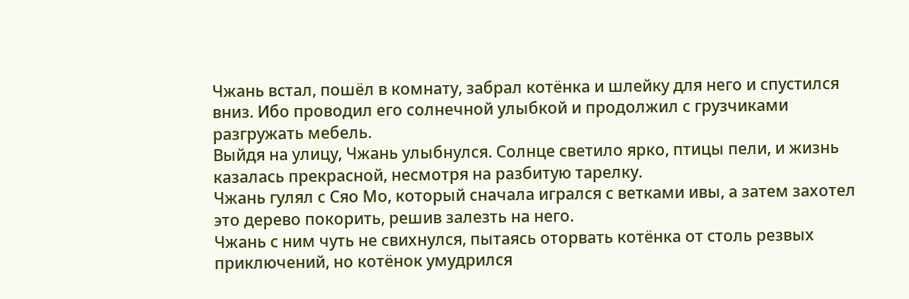Чжань встал, пошёл в комнату, забрал котёнка и шлейку для него и спустился вниз. Ибо проводил его солнечной улыбкой и продолжил с грузчиками разгружать мебель.
Выйдя на улицу, Чжань улыбнулся. Солнце светило ярко, птицы пели, и жизнь казалась прекрасной, несмотря на разбитую тарелку.
Чжань гулял с Сяо Мо, который сначала игрался с ветками ивы, а затем захотел это дерево покорить, решив залезть на него.
Чжань с ним чуть не свихнулся, пытаясь оторвать котёнка от столь резвых приключений, но котёнок умудрился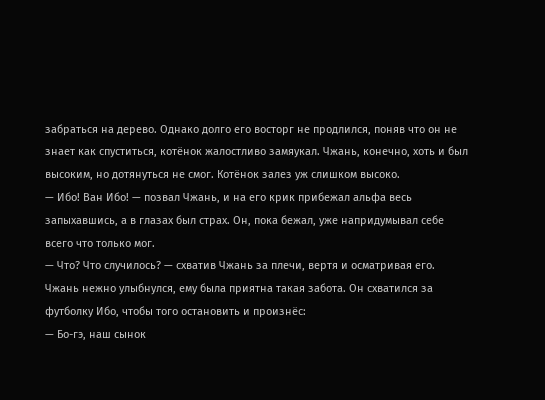забраться на дерево. Однако долго его восторг не продлился, поняв что он не знает как спуститься, котёнок жалостливо замяукал. Чжань, конечно, хоть и был высоким, но дотянуться не смог. Котёнок залез уж слишком высоко.
— Ибо! Ван Ибо! — позвал Чжань, и на его крик прибежал альфа весь запыхавшись, а в глазах был страх. Он, пока бежал, уже напридумывал себе всего что только мог.
— Что? Что случилось? — схватив Чжань за плечи, вертя и осматривая его.
Чжань нежно улыбнулся, ему была приятна такая забота. Он схватился за футболку Ибо, чтобы того остановить и произнёс:
— Бо-гэ, наш сынок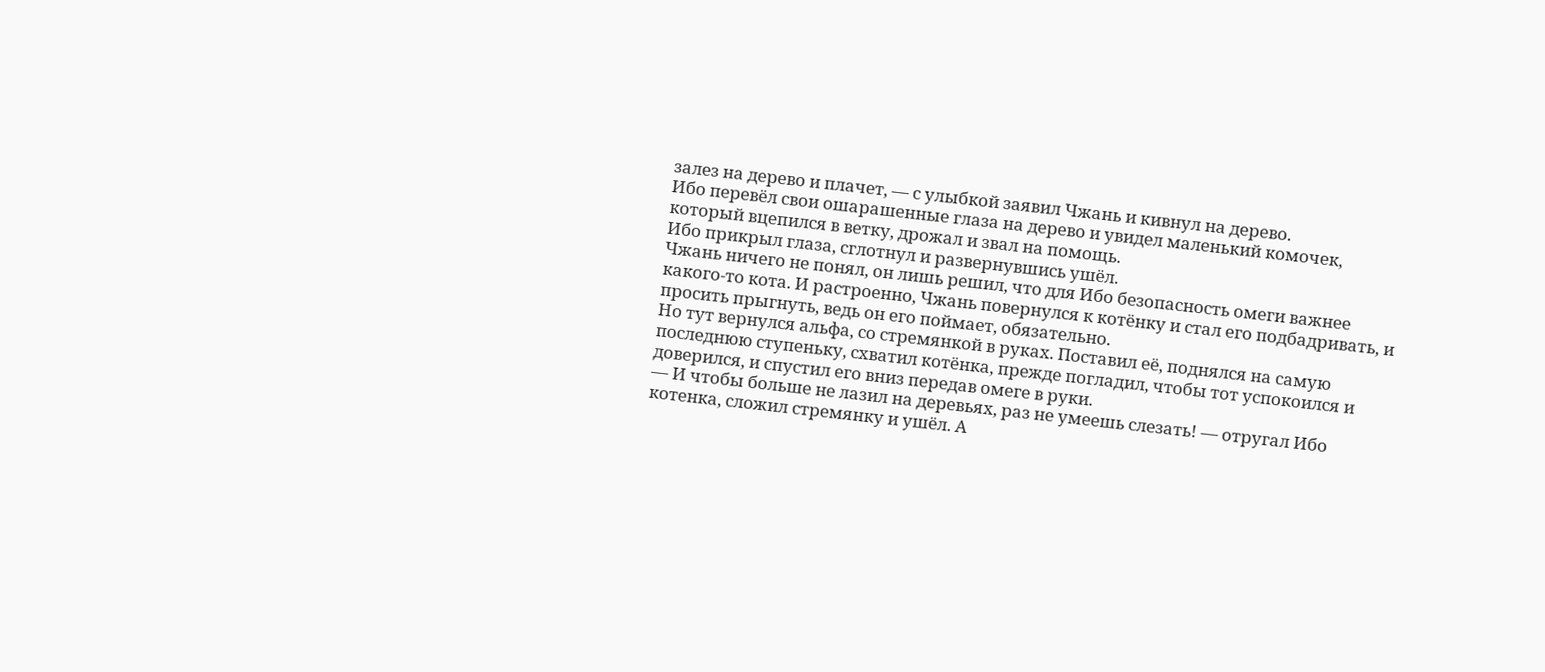залез на дерево и плачет, — с улыбкой заявил Чжань и кивнул на дерево.
Ибо перевёл свои ошарашенные глаза на дерево и увидел маленький комочек, который вцепился в ветку, дрожал и звал на помощь.
Ибо прикрыл глаза, сглотнул и развернувшись ушёл.
Чжань ничего не понял, он лишь решил, что для Ибо безопасность омеги важнее какого-то кота. И растроенно, Чжань повернулся к котёнку и стал его подбадривать, и просить прыгнуть, ведь он его поймает, обязательно.
Но тут вернулся альфа, со стремянкой в руках. Поставил её, поднялся на самую последнюю ступеньку, схватил котёнка, прежде погладил, чтобы тот успокоился и доверился, и спустил его вниз передав омеге в руки.
— И чтобы больше не лазил на деревьях, раз не умеешь слезать! — отругал Ибо котенка, сложил стремянку и ушёл. А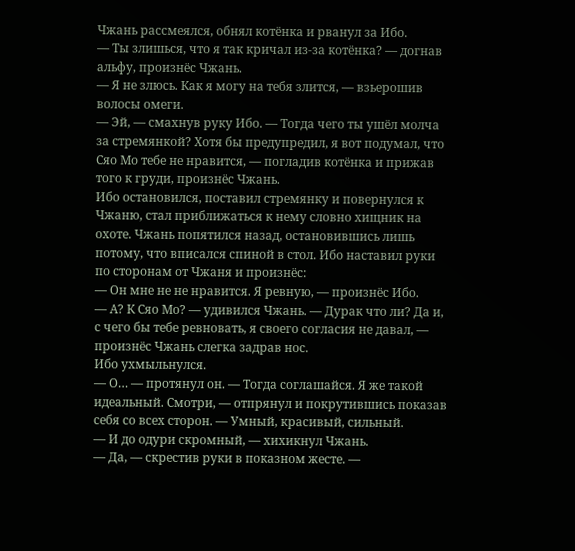Чжань рассмеялся, обнял котёнка и рванул за Ибо.
— Ты злишься, что я так кричал из-за котёнка? — догнав альфу, произнёс Чжань.
— Я не злюсь. Как я могу на тебя злится, — взьерошив волосы омеги.
— Эй, — смахнув руку Ибо. — Тогда чего ты ушёл молча за стремянкой? Хотя бы предупредил, я вот подумал, что Сяо Мо тебе не нравится, — погладив котёнка и прижав того к груди, произнёс Чжань.
Ибо остановился, поставил стремянку и повернулся к Чжаню, стал приближаться к нему словно хищник на охоте. Чжань попятился назад, остановившись лишь потому, что вписался спиной в стол. Ибо наставил руки по сторонам от Чжаня и произнёс:
— Он мне не не нравится. Я ревную, — произнёс Ибо.
— А? К Сяо Мо? — удивился Чжань. — Дурак что ли? Да и, с чего бы тебе ревновать, я своего согласия не давал, — произнёс Чжань слегка задрав нос.
Ибо ухмыльнулся.
— О… — протянул он. — Тогда соглашайся. Я же такой идеальный. Смотри, — отпрянул и покрутившись показав себя со всех сторон. — Умный, красивый, сильный.
— И до одури скромный, — хихикнул Чжань.
— Да, — скрестив руки в показном жесте. —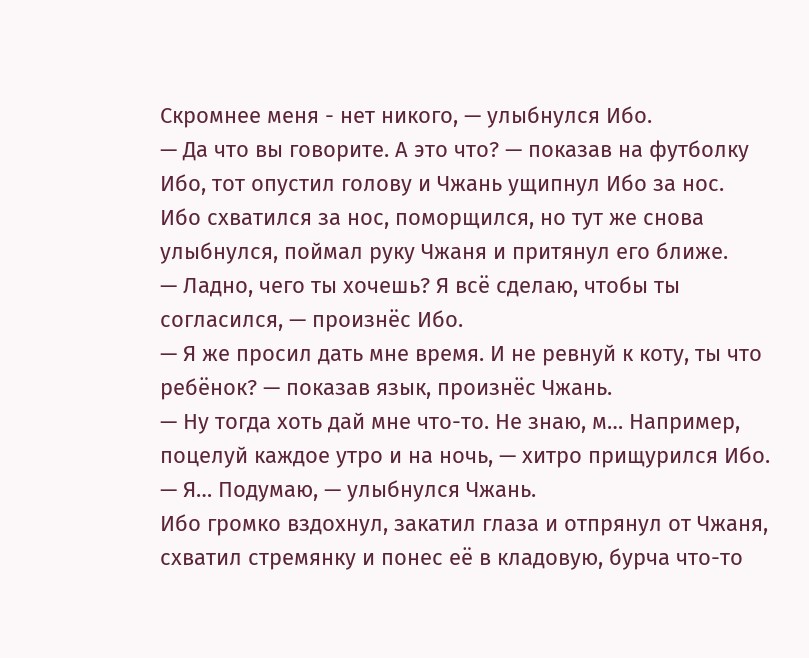Скромнее меня - нет никого, — улыбнулся Ибо.
— Да что вы говорите. А это что? — показав на футболку Ибо, тот опустил голову и Чжань ущипнул Ибо за нос.
Ибо схватился за нос, поморщился, но тут же снова улыбнулся, поймал руку Чжаня и притянул его ближе.
— Ладно, чего ты хочешь? Я всё сделаю, чтобы ты согласился, — произнёс Ибо.
— Я же просил дать мне время. И не ревнуй к коту, ты что ребёнок? — показав язык, произнёс Чжань.
— Ну тогда хоть дай мне что-то. Не знаю, м… Например, поцелуй каждое утро и на ночь, — хитро прищурился Ибо.
— Я… Подумаю, — улыбнулся Чжань.
Ибо громко вздохнул, закатил глаза и отпрянул от Чжаня, схватил стремянку и понес её в кладовую, бурча что-то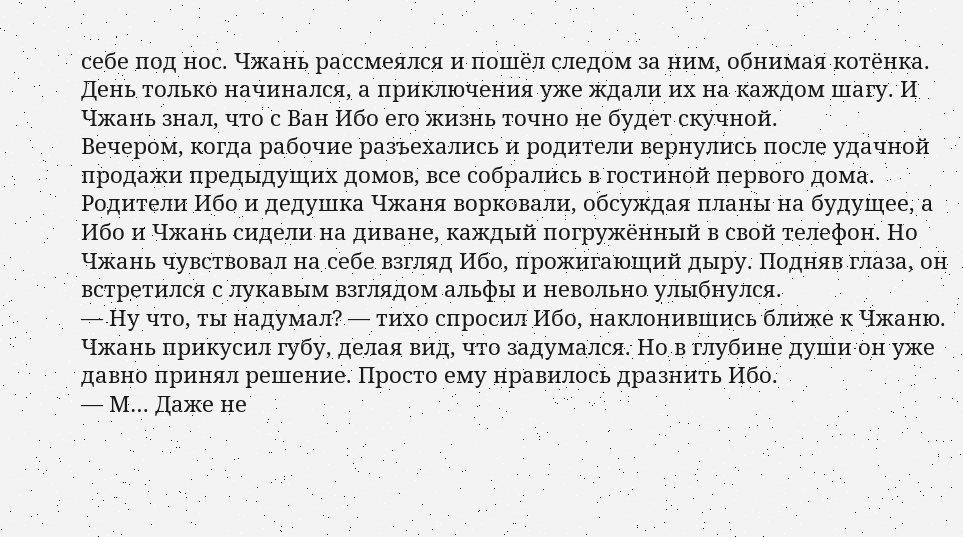себе под нос. Чжань рассмеялся и пошёл следом за ним, обнимая котёнка.
День только начинался, а приключения уже ждали их на каждом шагу. И Чжань знал, что с Ван Ибо его жизнь точно не будет скучной.
Вечером, когда рабочие разъехались и родители вернулись после удачной продажи предыдущих домов, все собрались в гостиной первого дома.
Родители Ибо и дедушка Чжаня ворковали, обсуждая планы на будущее, а Ибо и Чжань сидели на диване, каждый погружённый в свой телефон. Но Чжань чувствовал на себе взгляд Ибо, прожигающий дыру. Подняв глаза, он встретился с лукавым взглядом альфы и невольно улыбнулся.
— Ну что, ты надумал? — тихо спросил Ибо, наклонившись ближе к Чжаню.
Чжань прикусил губу, делая вид, что задумался. Но в глубине души он уже давно принял решение. Просто ему нравилось дразнить Ибо.
— М… Даже не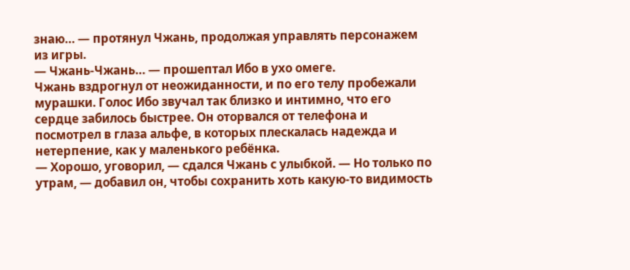знаю… — протянул Чжань, продолжая управлять персонажем из игры.
— Чжань-Чжань… — прошептал Ибо в ухо омеге.
Чжань вздрогнул от неожиданности, и по его телу пробежали мурашки. Голос Ибо звучал так близко и интимно, что его сердце забилось быстрее. Он оторвался от телефона и посмотрел в глаза альфе, в которых плескалась надежда и нетерпение, как у маленького ребёнка.
— Хорошо, уговорил, — сдался Чжань с улыбкой. — Но только по утрам, — добавил он, чтобы сохранить хоть какую-то видимость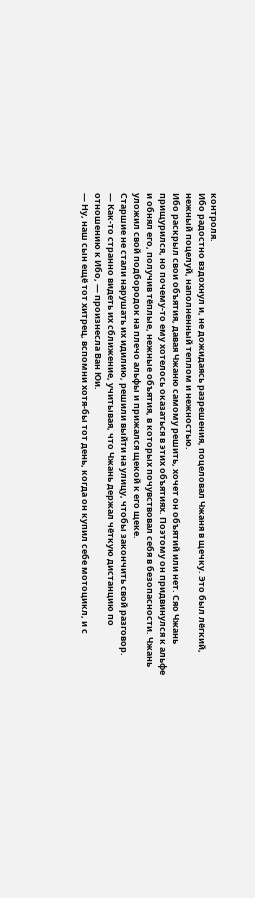контроля.
Ибо радостно вздохнул и, не дожидаясь разрешения, поцеловал Чжаня в щечку. Это был лёгкий, нежный поцелуй, наполненный теплом и нежностью.
Ибо раскрыл свои объятия, давая Чжаню самому решить, хочет он объятий или нет. Сяо Чжань прищурился, но почему-то ему хотелось оказаться в этих объятиях. Поэтому он придвинулся к альфе и обнял его, получив тёплые, нежные объятия, в которых почувствовал себя в безопасности. Чжань уложил свой подбородок на плечо альфы и прижался щекой к его щеке.
Старшие не стали нарушать их идилию, решили выйти на улицу, чтобы закончить свой разговор.
— Как-то странно видеть их сближение, учитывая, что Чжань держал чёткую дистанцию по отношению к Ибо, — произнесла Ван Юи.
— Ну, наш сын ещё тот хитрец, вспомни хотя-бы тот день, когда он купил себе мотоцикл, и с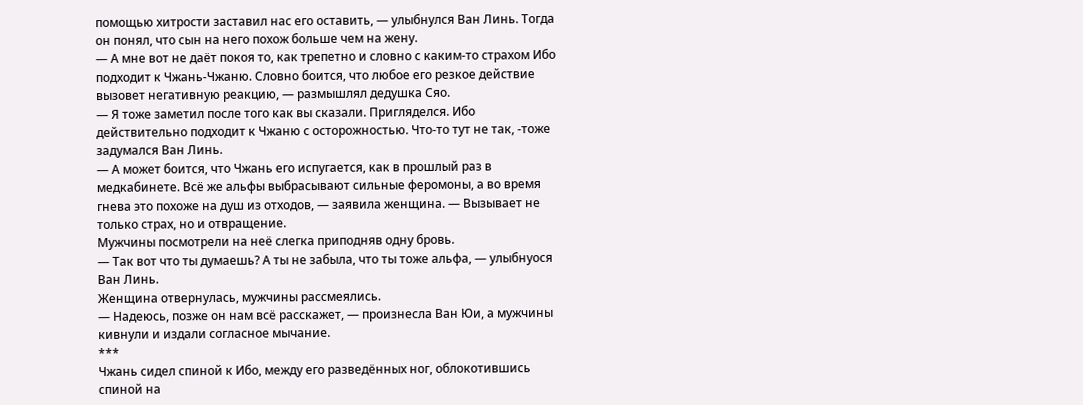помощью хитрости заставил нас его оставить, — улыбнулся Ван Линь. Тогда он понял, что сын на него похож больше чем на жену.
— А мне вот не даёт покоя то, как трепетно и словно с каким-то страхом Ибо подходит к Чжань-Чжаню. Словно боится, что любое его резкое действие вызовет негативную реакцию, — размышлял дедушка Сяо.
— Я тоже заметил после того как вы сказали. Пригляделся. Ибо действительно подходит к Чжаню с осторожностью. Что-то тут не так, -тоже задумался Ван Линь.
— А может боится, что Чжань его испугается, как в прошлый раз в медкабинете. Всё же альфы выбрасывают сильные феромоны, а во время гнева это похоже на душ из отходов, — заявила женщина. — Вызывает не только страх, но и отвращение.
Мужчины посмотрели на неё слегка приподняв одну бровь.
— Так вот что ты думаешь? А ты не забыла, что ты тоже альфа, — улыбнуося Ван Линь.
Женщина отвернулась, мужчины рассмеялись.
— Надеюсь, позже он нам всё расскажет, — произнесла Ван Юи, а мужчины кивнули и издали согласное мычание.
***
Чжань сидел спиной к Ибо, между его разведённых ног, облокотившись спиной на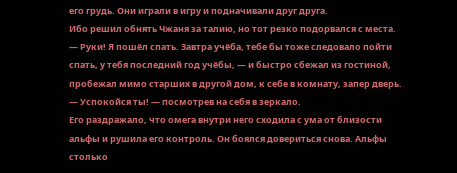его грудь. Они играли в игру и подначивали друг друга.
Ибо решил обнять Чжаня за талию, но тот резко подорвался с места.
— Руки! Я пошёл спать. Завтра учёба, тебе бы тоже следовало пойти спать, у тебя последний год учёбы, — и быстро сбежал из гостиной, пробежал мимо старших в другой дом, к себе в комнату, запер дверь.
— Успокойся ты! — посмотрев на себя в зеркало.
Его раздражало, что омега внутри него сходила с ума от близости альфы и рушила его контроль. Он боялся довериться снова. Альфы столько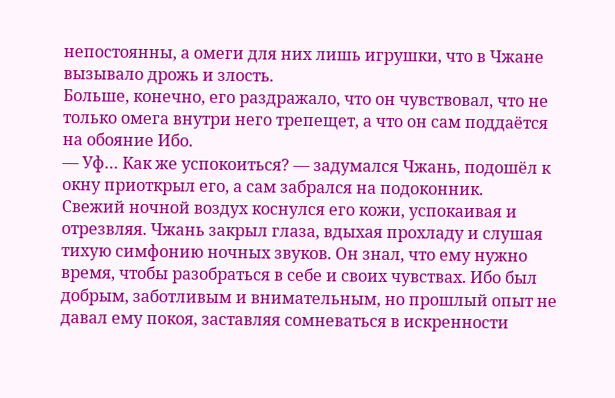непостоянны, а омеги для них лишь игрушки, что в Чжане вызывало дрожь и злость.
Больше, конечно, его раздражало, что он чувствовал, что не только омега внутри него трепещет, а что он сам поддаётся на обояние Ибо.
— Уф… Как же успокоиться? — задумался Чжань, подошёл к окну приоткрыл его, а сам забрался на подоконник.
Свежий ночной воздух коснулся его кожи, успокаивая и отрезвляя. Чжань закрыл глаза, вдыхая прохладу и слушая тихую симфонию ночных звуков. Он знал, что ему нужно время, чтобы разобраться в себе и своих чувствах. Ибо был добрым, заботливым и внимательным, но прошлый опыт не давал ему покоя, заставляя сомневаться в искренности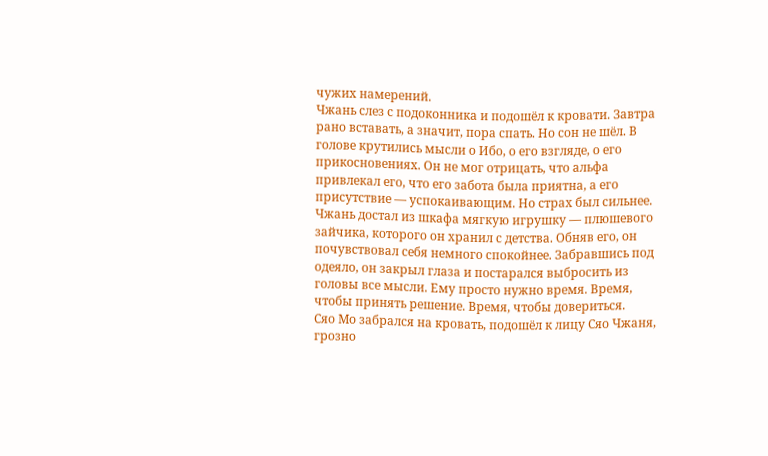чужих намерений.
Чжань слез с подоконника и подошёл к кровати. Завтра рано вставать, а значит, пора спать. Но сон не шёл. В голове крутились мысли о Ибо, о его взгляде, о его прикосновениях. Он не мог отрицать, что альфа привлекал его, что его забота была приятна, а его присутствие — успокаивающим. Но страх был сильнее.
Чжань достал из шкафа мягкую игрушку — плюшевого зайчика, которого он хранил с детства. Обняв его, он почувствовал себя немного спокойнее. Забравшись под одеяло, он закрыл глаза и постарался выбросить из головы все мысли. Ему просто нужно время. Время, чтобы принять решение. Время, чтобы довериться.
Сяо Мо забрался на кровать, подошёл к лицу Сяо Чжаня, грозно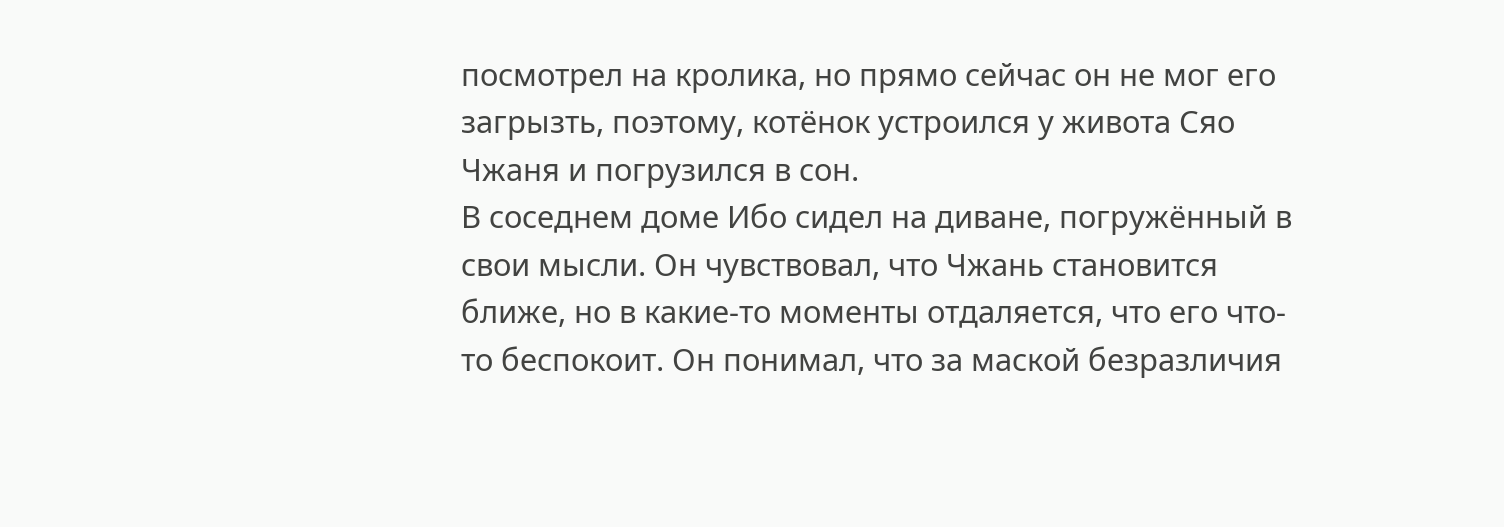посмотрел на кролика, но прямо сейчас он не мог его загрызть, поэтому, котёнок устроился у живота Сяо Чжаня и погрузился в сон.
В соседнем доме Ибо сидел на диване, погружённый в свои мысли. Он чувствовал, что Чжань становится ближе, но в какие-то моменты отдаляется, что его что-то беспокоит. Он понимал, что за маской безразличия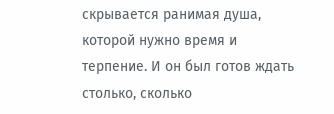скрывается ранимая душа, которой нужно время и терпение. И он был готов ждать столько, сколько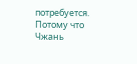потребуется. Потому что Чжань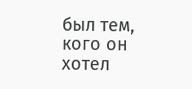был тем, кого он хотел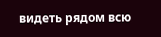видеть рядом всю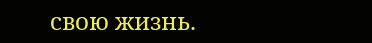свою жизнь.